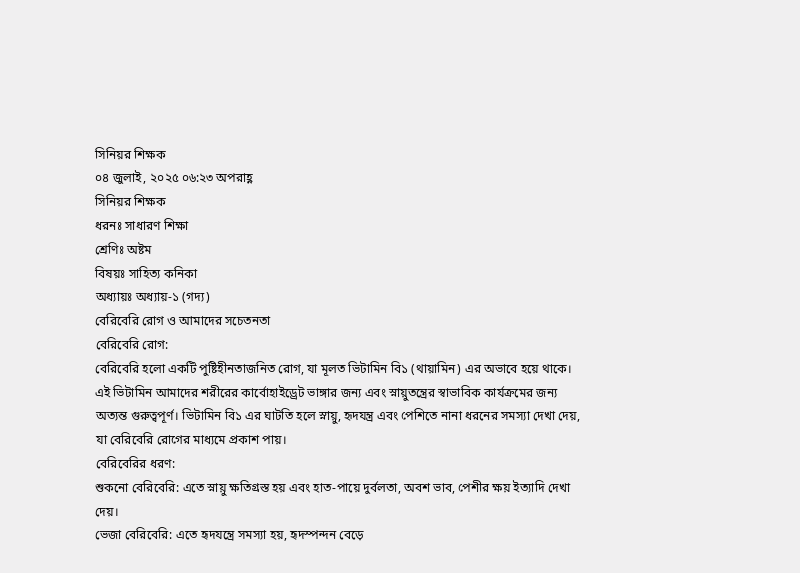সিনিয়র শিক্ষক
০৪ জুলাই, ২০২৫ ০৬:২৩ অপরাহ্ণ
সিনিয়র শিক্ষক
ধরনঃ সাধারণ শিক্ষা
শ্রেণিঃ অষ্টম
বিষয়ঃ সাহিত্য কনিকা
অধ্যায়ঃ অধ্যায়-১ (গদ্য)
বেরিবেরি রোগ ও আমাদের সচেতনতা
বেরিবেরি রোগ:
বেরিবেরি হলো একটি পুষ্টিহীনতাজনিত রোগ, যা মূলত ভিটামিন বি১ (থায়ামিন) এর অভাবে হয়ে থাকে। এই ভিটামিন আমাদের শরীরের কার্বোহাইড্রেট ভাঙ্গার জন্য এবং স্নায়ুতন্ত্রের স্বাভাবিক কার্যক্রমের জন্য অত্যন্ত গুরুত্বপূর্ণ। ভিটামিন বি১ এর ঘাটতি হলে স্নায়ু, হৃদযন্ত্র এবং পেশিতে নানা ধরনের সমস্যা দেখা দেয়, যা বেরিবেরি রোগের মাধ্যমে প্রকাশ পায়।
বেরিবেরির ধরণ:
শুকনো বেরিবেরি: এতে স্নায়ু ক্ষতিগ্রস্ত হয় এবং হাত-পায়ে দুর্বলতা, অবশ ভাব, পেশীর ক্ষয় ইত্যাদি দেখা দেয়।
ভেজা বেরিবেরি: এতে হৃদযন্ত্রে সমস্যা হয়, হৃদস্পন্দন বেড়ে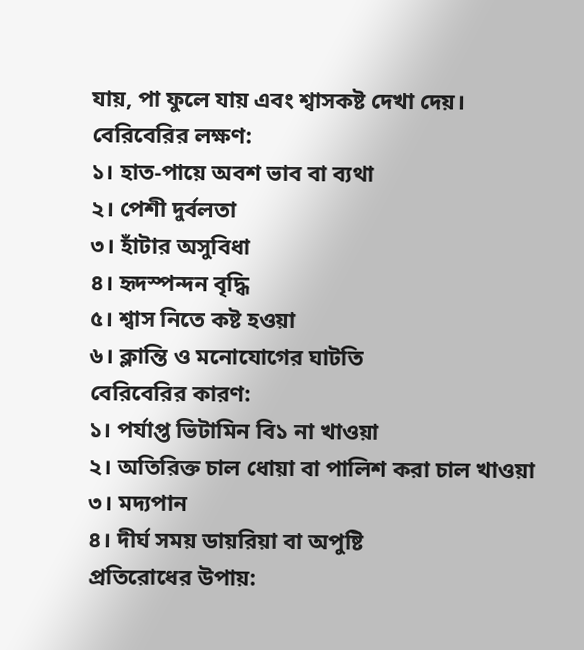যায়, পা ফুলে যায় এবং শ্বাসকষ্ট দেখা দেয়।
বেরিবেরির লক্ষণ:
১। হাত-পায়ে অবশ ভাব বা ব্যথা
২। পেশী দুর্বলতা
৩। হাঁটার অসুবিধা
৪। হৃদস্পন্দন বৃদ্ধি
৫। শ্বাস নিতে কষ্ট হওয়া
৬। ক্লান্তি ও মনোযোগের ঘাটতি
বেরিবেরির কারণ:
১। পর্যাপ্ত ভিটামিন বি১ না খাওয়া
২। অতিরিক্ত চাল ধোয়া বা পালিশ করা চাল খাওয়া
৩। মদ্যপান
৪। দীর্ঘ সময় ডায়রিয়া বা অপুষ্টি
প্রতিরোধের উপায়: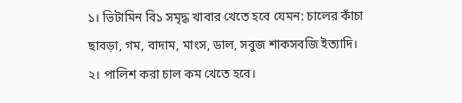১। ভিটামিন বি১ সমৃদ্ধ খাবার খেতে হবে যেমন: চালের কাঁচা ছাবড়া, গম, বাদাম, মাংস, ডাল, সবুজ শাকসবজি ইত্যাদি।
২। পালিশ করা চাল কম খেতে হবে।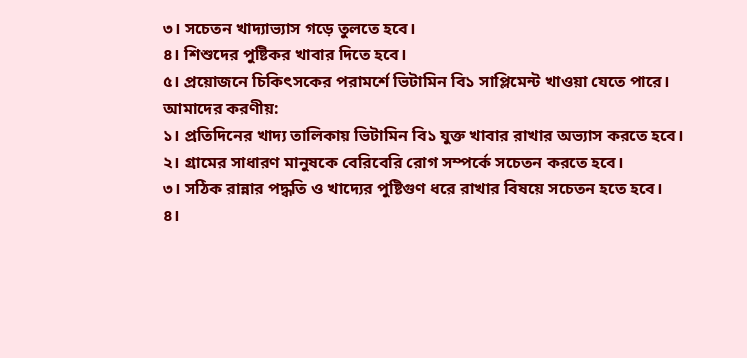৩। সচেতন খাদ্যাভ্যাস গড়ে তুলতে হবে।
৪। শিশুদের পুষ্টিকর খাবার দিতে হবে।
৫। প্রয়োজনে চিকিৎসকের পরামর্শে ভিটামিন বি১ সাপ্লিমেন্ট খাওয়া যেতে পারে।
আমাদের করণীয়:
১। প্রতিদিনের খাদ্য তালিকায় ভিটামিন বি১ যুক্ত খাবার রাখার অভ্যাস করতে হবে।
২। গ্রামের সাধারণ মানুষকে বেরিবেরি রোগ সম্পর্কে সচেতন করতে হবে।
৩। সঠিক রান্নার পদ্ধতি ও খাদ্যের পুষ্টিগুণ ধরে রাখার বিষয়ে সচেতন হতে হবে।
৪।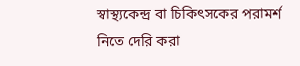স্বাস্থ্যকেন্দ্র বা চিকিৎসকের পরামর্শ নিতে দেরি করা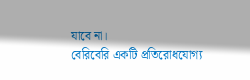যাবে না।
বেরিবেরি একটি প্রতিরোধযোগ্য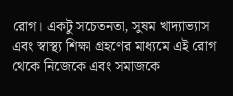রোগ। একটু সচেতনতা, সুষম খাদ্যাভ্যাস এবং স্বাস্থ্য শিক্ষা গ্রহণের মাধ্যমে এই রোগ থেকে নিজেকে এবং সমাজকে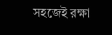সহজেই রক্ষা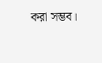করা সম্ভব।